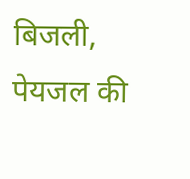बिजली, पेयजल की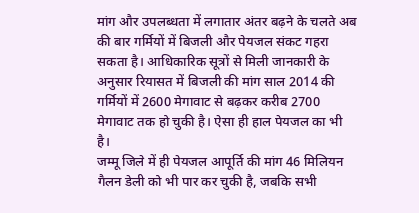मांग और उपलब्धता में लगातार अंतर बढ़ने के चलते अब की बार गर्मियों में बिजली और पेयजल संकट गहरा सकता है। आधिकारिक सूत्रों से मिली जानकारी के अनुसार रियासत में बिजली की मांग साल 2014 की गर्मियों में 2600 मेगावाट से बढ़कर करीब 2700 मेगावाट तक हो चुकी है। ऐसा ही हाल पेयजल का भी है।
जम्मू जिले में ही पेयजल आपूर्ति की मांग 46 मिलियन गैलन डेली को भी पार कर चुकी है, जबकि सभी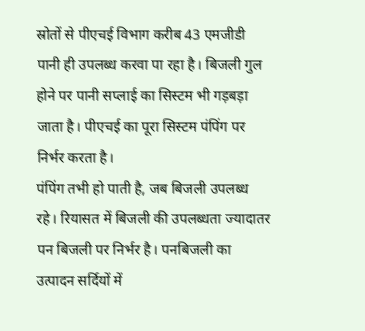स्रोतों से पीएचई विभाग करीब 43 एमजीडी पानी ही उपलब्ध करवा पा रहा है। बिजली गुल होने पर पानी सप्लाई का सिस्टम भी गड़बड़ा जाता है। पीएचई का पूरा सिस्टम पंपिंग पर निर्भर करता है।
पंपिंग तभी हो पाती है, जब बिजली उपलब्ध रहे। रियासत में बिजली की उपलब्धता ज्यादातर पन बिजली पर निर्भर है। पनबिजली का उत्पादन सर्दियों में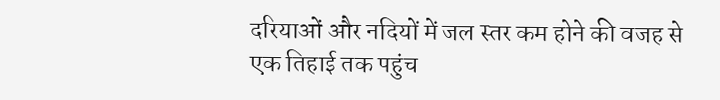दरियाओं और नदियों में जल स्तर कम होने की वजह से एक तिहाई तक पहुंच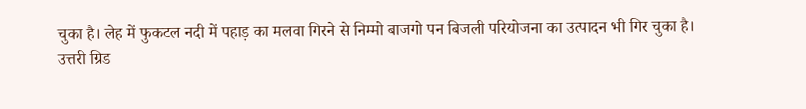चुका है। लेह में फुकटल नदी में पहाड़ का मलवा गिरने से निम्मो बाजगो पन बिजली परियोजना का उत्पादन भी गिर चुका है।
उत्तरी ग्रिड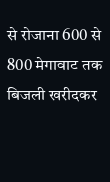से रोजाना 600 से 800 मेगावाट तक बिजली खरीदकर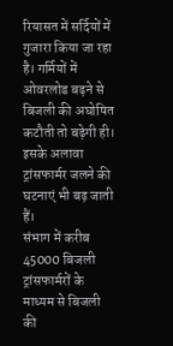रियासत में सर्दियों में गुजारा किया जा रहा है। गर्मियों में ओवरलोड बढ़ने से बिजली की अघोषित कटौती तो बढ़ेगी ही। इसके अलावा ट्रांसफार्मर जलने की घटनाएं भी बढ़ जाती हैं।
संभाग में करीब 45000 बिजली ट्रांसफार्मरों के माध्यम से बिजली की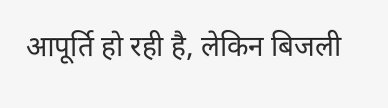आपूर्ति हो रही है, लेकिन बिजली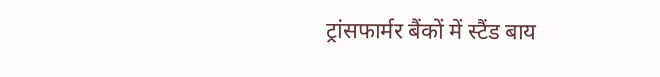ट्रांसफार्मर बैंकों में स्टैंड बाय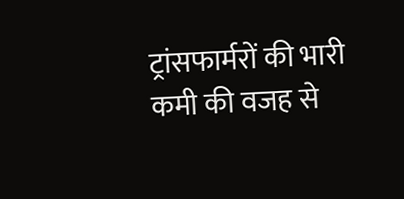ट्रांसफार्मरों की भारी कमी की वजह से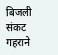बिजली संकट गहराने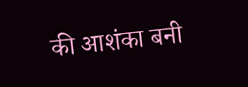की आशंका बनी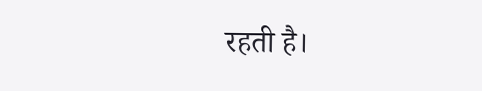रहती है।